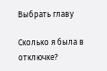Выбрать главу

Сколько я была в отключке?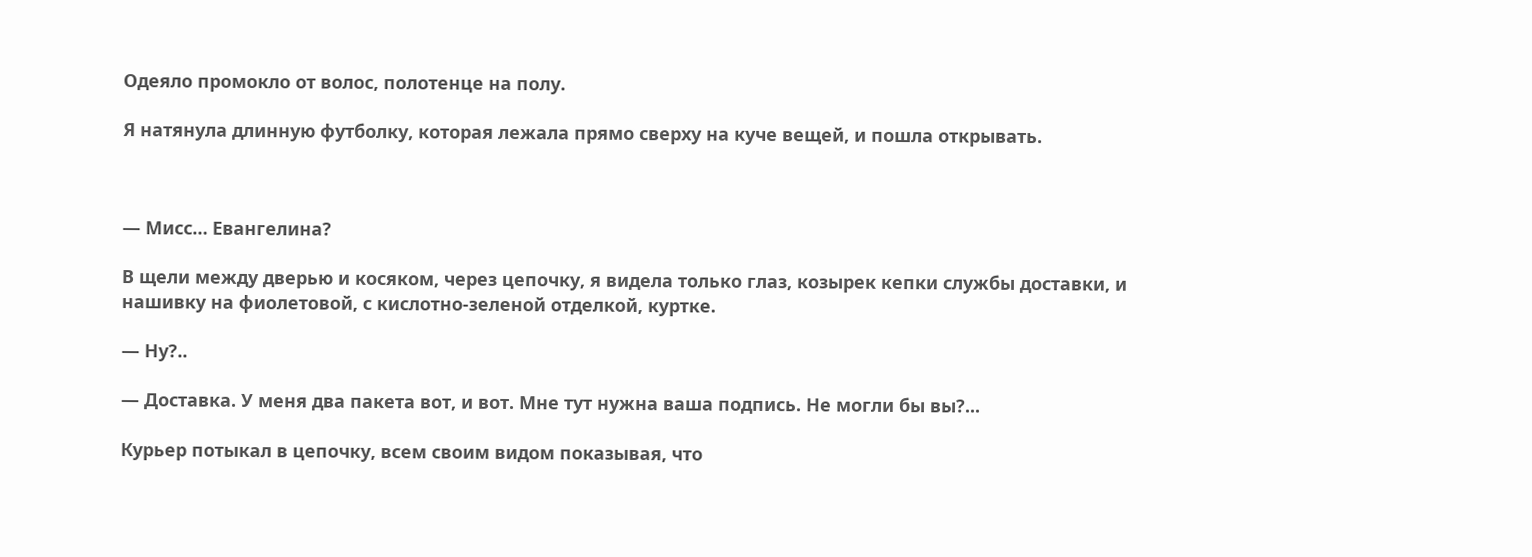Одеяло промокло от волос, полотенце на полу.

Я натянула длинную футболку, которая лежала прямо сверху на куче вещей, и пошла открывать.



— Мисс… Евангелина?

В щели между дверью и косяком, через цепочку, я видела только глаз, козырек кепки службы доставки, и нашивку на фиолетовой, с кислотно-зеленой отделкой, куртке.

— Ну?..

— Доставка. У меня два пакета вот, и вот. Мне тут нужна ваша подпись. Не могли бы вы?...

Курьер потыкал в цепочку, всем своим видом показывая, что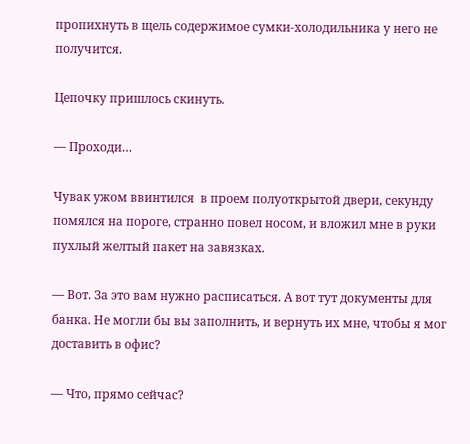пропихнуть в щель содержимое сумки-холодильника у него не получится.

Цепочку пришлось скинуть.

— Проходи…

Чувак ужом ввинтился  в проем полуоткрытой двери, секунду помялся на пороге, странно повел носом, и вложил мне в руки пухлый желтый пакет на завязках.

— Вот. За это вам нужно расписаться. А вот тут документы для банка. Не могли бы вы заполнить, и вернуть их мне, чтобы я мог доставить в офис?

— Что, прямо сейчас?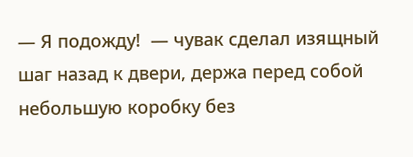— Я подожду!  — чувак сделал изящный шаг назад к двери, держа перед собой небольшую коробку без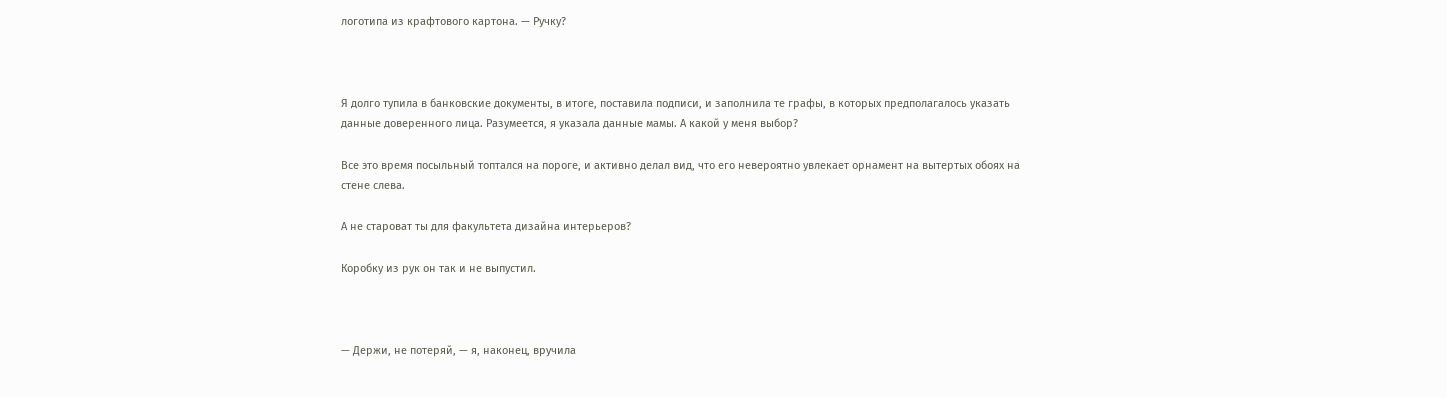логотипа из крафтового картона. — Ручку?



Я долго тупила в банковские документы, в итоге, поставила подписи, и заполнила те графы, в которых предполагалось указать данные доверенного лица. Разумеется, я указала данные мамы. А какой у меня выбор?

Все это время посыльный топтался на пороге, и активно делал вид, что его невероятно увлекает орнамент на вытертых обоях на стене слева.

А не староват ты для факультета дизайна интерьеров?

Коробку из рук он так и не выпустил.



— Держи, не потеряй, — я, наконец, вручила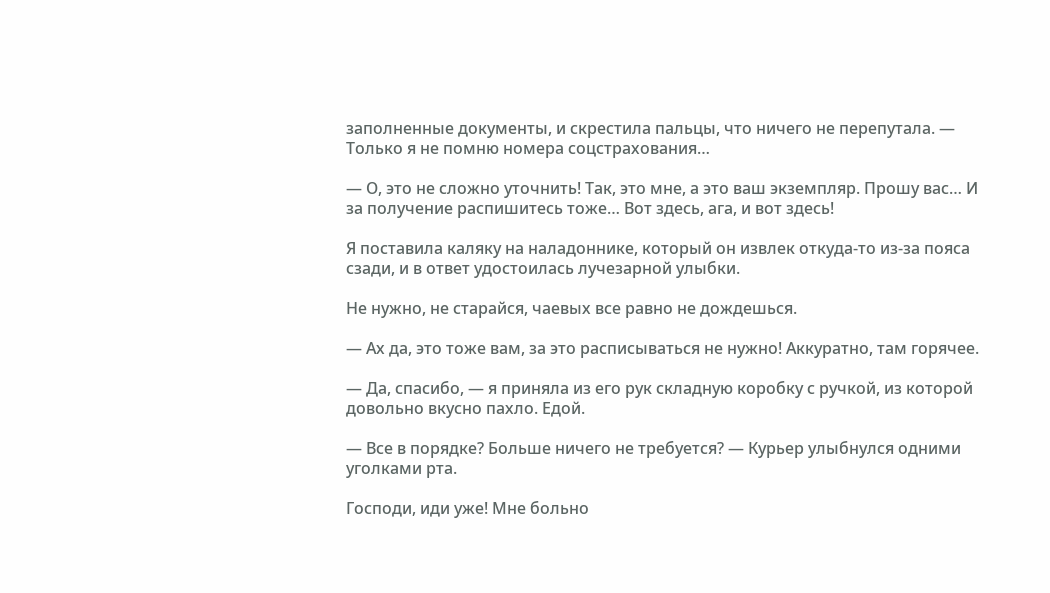заполненные документы, и скрестила пальцы, что ничего не перепутала. — Только я не помню номера соцстрахования…

— О, это не сложно уточнить! Так, это мне, а это ваш экземпляр. Прошу вас… И за получение распишитесь тоже… Вот здесь, ага, и вот здесь!

Я поставила каляку на наладоннике, который он извлек откуда-то из-за пояса сзади, и в ответ удостоилась лучезарной улыбки.

Не нужно, не старайся, чаевых все равно не дождешься.

— Ах да, это тоже вам, за это расписываться не нужно! Аккуратно, там горячее.

— Да, спасибо, — я приняла из его рук складную коробку с ручкой, из которой довольно вкусно пахло. Едой.

— Все в порядке? Больше ничего не требуется? — Курьер улыбнулся одними уголками рта.

Господи, иди уже! Мне больно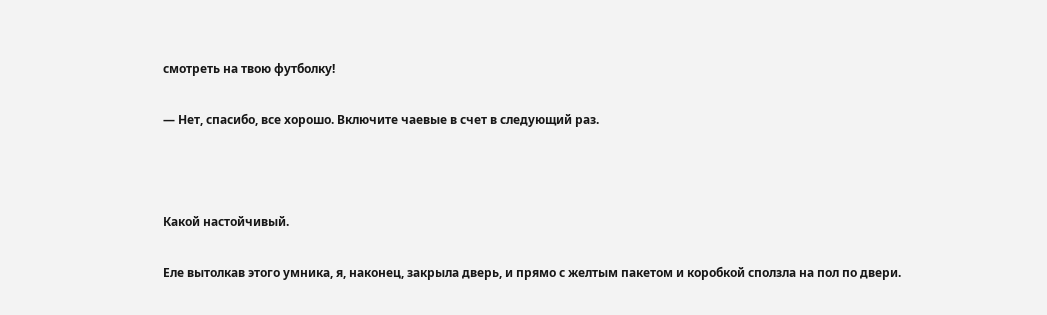смотреть на твою футболку!

— Нет, спасибо, все хорошо. Включите чаевые в счет в следующий раз.



Какой настойчивый.

Еле вытолкав этого умника, я, наконец, закрыла дверь, и прямо с желтым пакетом и коробкой сползла на пол по двери.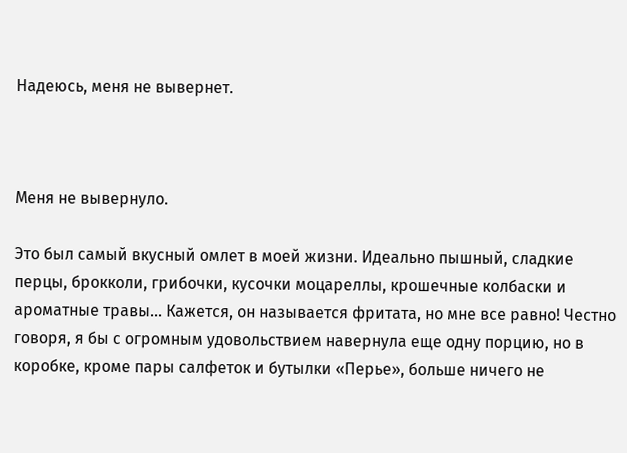Надеюсь, меня не вывернет.



Меня не вывернуло.

Это был самый вкусный омлет в моей жизни. Идеально пышный, сладкие перцы, брокколи, грибочки, кусочки моцареллы, крошечные колбаски и ароматные травы… Кажется, он называется фритата, но мне все равно! Честно говоря, я бы с огромным удовольствием навернула еще одну порцию, но в коробке, кроме пары салфеток и бутылки «Перье», больше ничего не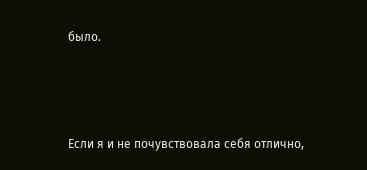было.



Если я и не почувствовала себя отлично,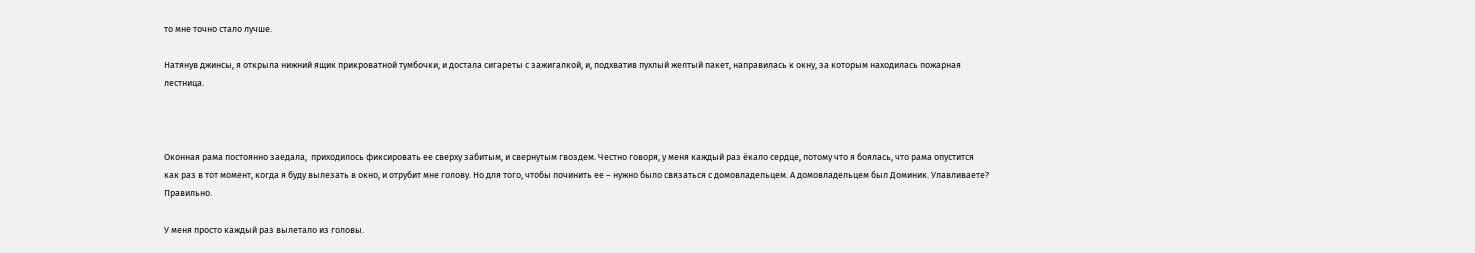то мне точно стало лучше.

Натянув джинсы, я открыла нижний ящик прикроватной тумбочки, и достала сигареты с зажигалкой, и, подхватив пухлый желтый пакет, направилась к окну, за которым находилась пожарная лестница.



Оконная рама постоянно заедала,  приходилось фиксировать ее сверху забитым, и свернутым гвоздем. Честно говоря, у меня каждый раз ёкало сердце, потому что я боялась, что рама опустится как раз в тот момент, когда я буду вылезать в окно, и отрубит мне голову. Но для того, чтобы починить ее – нужно было связаться с домовладельцем. А домовладельцем был Доминик. Улавливаете? Правильно.

У меня просто каждый раз вылетало из головы.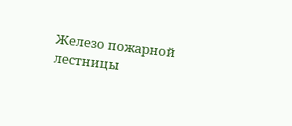Железо пожарной лестницы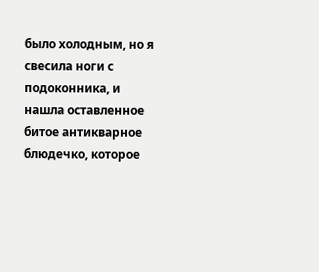было холодным, но я свесила ноги с подоконника, и нашла оставленное битое антикварное блюдечко, которое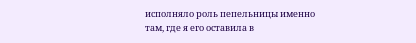исполняло роль пепельницы именно там, где я его оставила в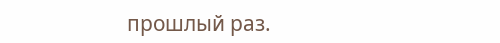прошлый раз.